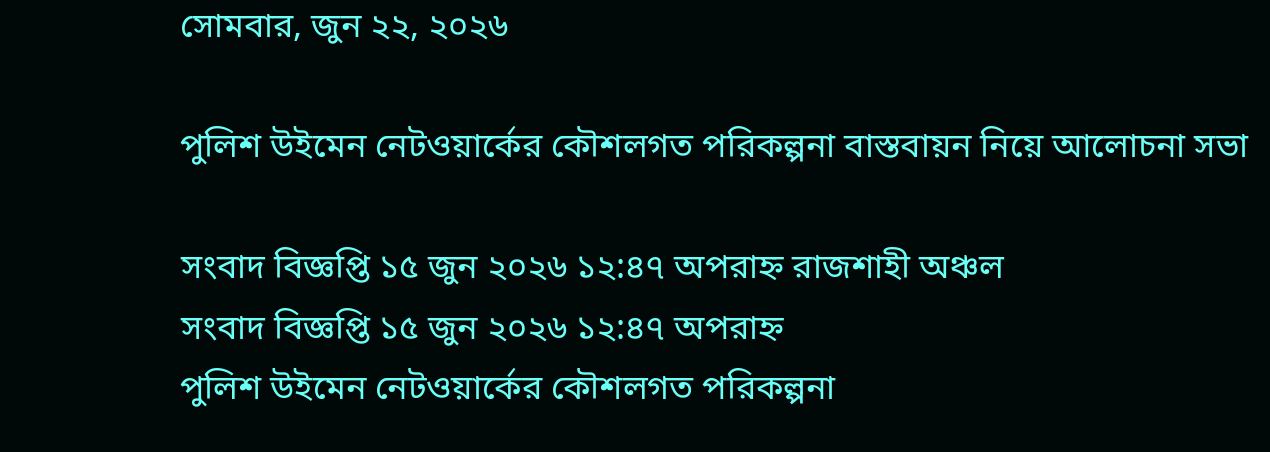সোমবার, জুন ২২, ২০২৬

পুলিশ উইমেন নেটওয়ার্কের কৌশলগত পরিকল্পনা বাস্তবায়ন নিয়ে আলোচনা সভা

সংবাদ বিজ্ঞপ্তি ১৫ জুন ২০২৬ ১২:৪৭ অপরাহ্ন রাজশাহী অঞ্চল
সংবাদ বিজ্ঞপ্তি ১৫ জুন ২০২৬ ১২:৪৭ অপরাহ্ন
পুলিশ উইমেন নেটওয়ার্কের কৌশলগত পরিকল্পনা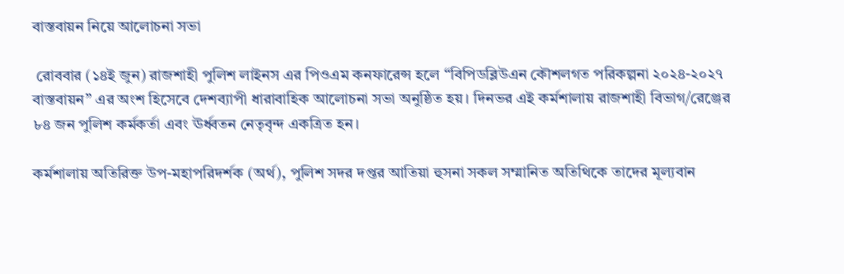বাস্তবায়ন নিয়ে আলোচনা সভা

 রোববার (১৪ই জুন) রাজশাহী পুলিশ লাইনস এর পিওএম কনফারেন্স হলে “বিপিডব্লিউএন কৌশলগত পরিকল্পনা ২০২৪-২০২৭ বাস্তবায়ন” এর অংশ হিসেবে দেশব্যাপী ধারাবাহিক আলোচনা সভা অনুষ্ঠিত হয়। দিনভর এই কর্মশালায় রাজশাহী বিভাগ/রেঞ্জের ৮৪ জন পুলিশ কর্মকর্তা এবং ঊর্ধ্বতন নেতৃবৃন্দ একত্রিত হন।

কর্মশালায় অতিরিক্ত উপ-মহাপরিদর্শক (অর্থ), পুলিশ সদর দপ্তর আতিয়া হুসনা সকল সম্মানিত অতিথিকে তাদের মূল্যবান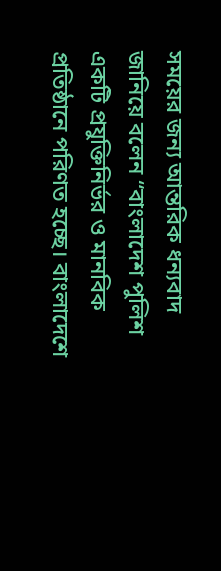সময়ের জন্য আন্তরিক ধন্যবাদ জানিয়ে বলেন “বাংলাদেশ পুলিশ একটি প্রযুক্তিনির্ভর ও মানবিক প্রতিষ্ঠানে পরিণত হচ্ছে। বাংলাদেশে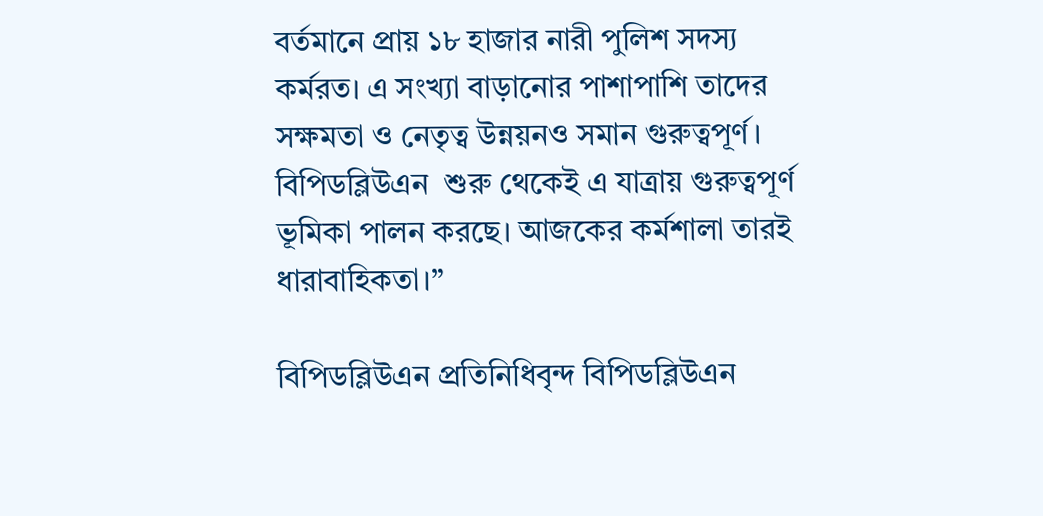বর্তমানে প্রায় ১৮ হাজার নারী পুলিশ সদস্য কর্মরত। এ সংখ্যা বাড়ানোর পাশাপাশি তাদের সক্ষমতা ও নেতৃত্ব উন্নয়নও সমান গুরুত্বপূর্ণ। বিপিডব্লিউএন  শুরু থেকেই এ যাত্রায় গুরুত্বপূর্ণ ভূমিকা পালন করছে। আজকের কর্মশালা তারই ধারাবাহিকতা।”

বিপিডব্লিউএন প্রতিনিধিবৃন্দ বিপিডব্লিউএন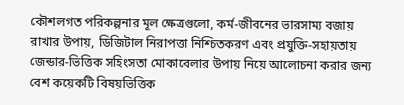কৌশলগত পরিকল্পনার মূল ক্ষেত্রগুলো, কর্ম-জীবনের ভারসাম্য বজায় রাখার উপায়, ডিজিটাল নিরাপত্তা নিশ্চিতকরণ এবং প্রযুক্তি-সহায়তায় জেন্ডার-ভিত্তিক সহিংসতা মোকাবেলার উপায় নিয়ে আলোচনা করার জন্য বেশ কয়েকটি বিষয়ভিত্তিক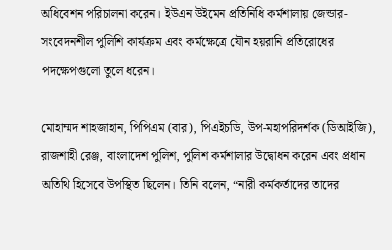অধিবেশন পরিচালনা করেন। ইউএন উইমেন প্রতিনিধি কর্মশালায় জেন্ডার-সংবেদনশীল পুলিশি কার্যক্রম এবং কর্মক্ষেত্রে যৌন হয়রানি প্রতিরোধের পদক্ষেপগুলো তুলে ধরেন।

মোহাম্মদ শাহজাহান, পিপিএম (বার), পিএইচডি, উপ-মহাপরিদর্শক (ডিআইজি), রাজশাহী রেঞ্জ, বাংলাদেশ পুলিশ, পুলিশ কর্মশালার উদ্বোধন করেন এবং প্রধান অতিথি হিসেবে উপস্থিত ছিলেন। তিনি বলেন, “নারী কর্মকর্তাদের তাদের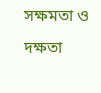সক্ষমতা ও দক্ষতা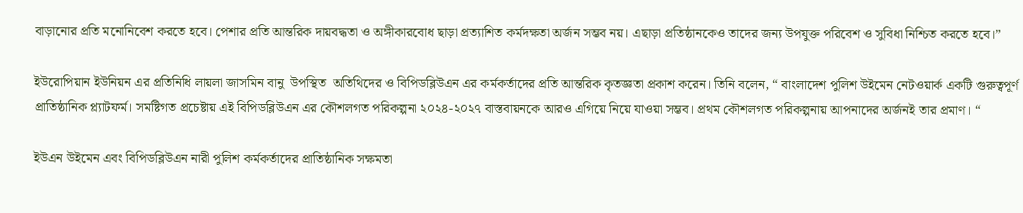বাড়ানোর প্রতি মনোনিবেশ করতে হবে। পেশার প্রতি আন্তরিক দায়বদ্ধতা ও অঙ্গীকারবোধ ছাড়া প্রত্যাশিত কর্মদক্ষতা অর্জন সম্ভব নয়। এছাড়া প্রতিষ্ঠানকেও তাদের জন্য উপযুক্ত পরিবেশ ও সুবিধা নিশ্চিত করতে হবে।”

ইউরোপিয়ান ইউনিয়ন এর প্রতিনিধি লায়লা জাসমিন বানু  উপস্থিত  অতিথিদের ও বিপিডব্লিউএন এর কর্মকর্তাদের প্রতি আন্তরিক কৃতজ্ঞতা প্রকাশ করেন। তিনি বলেন, “ বাংলাদেশ পুলিশ উইমেন নেটওয়ার্ক একটি গুরুত্বপূর্ণ প্রাতিষ্ঠানিক প্ল্যাটফর্ম। সমষ্টিগত প্রচেষ্টায় এই বিপিডব্লিউএন এর কৌশলগত পরিকল্পনা ২০২৪-২০২৭ বাস্তবায়নকে আরও এগিয়ে নিয়ে যাওয়া সম্ভব। প্রথম কৌশলগত পরিকল্পনায় আপনাদের অর্জনই তার প্রমাণ। “

ইউএন উইমেন এবং বিপিডব্লিউএন নারী পুলিশ কর্মকর্তাদের প্রাতিষ্ঠানিক সক্ষমতা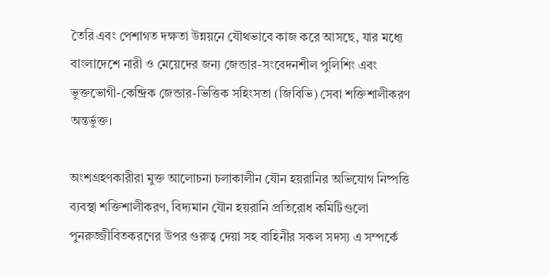তৈরি এবং পেশাগত দক্ষতা উন্নয়নে যৌথভাবে কাজ করে আসছে, যার মধ্যে বাংলাদেশে নারী ও মেয়েদের জন্য জেন্ডার-সংবেদনশীল পুলিশিং এবং ভুক্তভোগী-কেন্দ্রিক জেন্ডার-ভিত্তিক সহিংসতা (জিবিভি) সেবা শক্তিশালীকরণ অন্তর্ভুক্ত।

অংশগ্রহণকারীরা মুক্ত আলোচনা চলাকালীন যৌন হয়রানির অভিযোগ নিষ্পত্তি ব্যবস্থা শক্তিশালীকরণ, বিদ্যমান যৌন হয়রানি প্রতিরোধ কমিটিগুলো পুনরুজ্জীবিতকরণের উপর গুরুত্ব দেয়া সহ বাহিনীর সকল সদস্য এ সম্পর্কে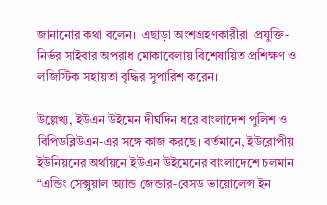জানানোর কথা বলেন।  এছাড়া অংশগ্রহণকারীরা  প্রযুক্তি-নির্ভর সাইবার অপরাধ মোকাবেলায় বিশেষায়িত প্রশিক্ষণ ও লজিস্টিক সহায়তা বৃদ্ধির সুপারিশ করেন।

উল্লেখ্য, ইউএন উইমেন দীর্ঘদিন ধরে বাংলাদেশ পুলিশ ও বিপিডব্লিউএন-এর সঙ্গে কাজ করছে। বর্তমানে, ইউরোপীয় ইউনিয়নের অর্থায়নে ইউএন উইমেনের বাংলাদেশে চলমান  “এন্ডিং সেক্সুয়াল অ্যান্ড জেন্ডার-বেসড ভায়োলেন্স ইন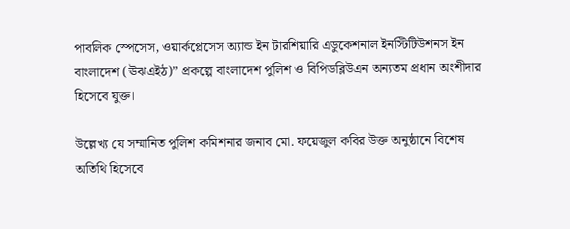পাবলিক স্পেসেস, ওয়ার্কপ্লেসেস অ্যান্ড ইন টারশিয়ারি এডুকেশনাল ইনস্টিটিউশনস ইন বাংলাদেশ (ঊঝএইঠ)” প্রকল্পে বাংলাদেশ পুলিশ ও বিপিডব্লিউএন অন্যতম প্রধান অংশীদার হিসেবে যুক্ত।

উল্লেখ্য যে সম্মানিত পুলিশ কমিশনার জনাব মো. ফয়েজুল কবির উক্ত অনুষ্ঠানে বিশেষ অতিথি হিসেবে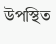উপস্থিত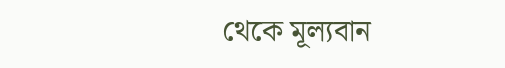থেকে মূল্যবান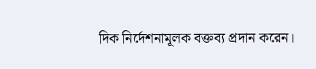দিক নির্দেশনামূলক বক্তব্য প্রদান করেন।